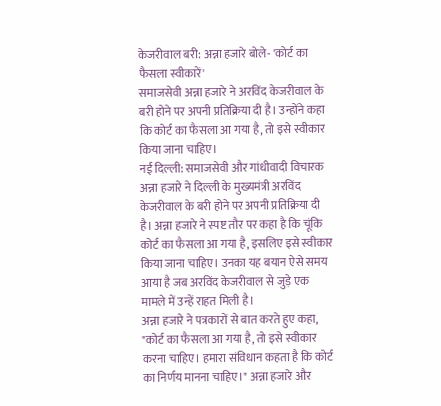केजरीवाल बरी: अन्ना हजारे बोले- 'कोर्ट का फैसला स्वीकारें'
समाजसेवी अन्ना हजारे ने अरविंद केजरीवाल के बरी होने पर अपनी प्रतिक्रिया दी है। उन्होंने कहा कि कोर्ट का फैसला आ गया है, तो इसे स्वीकार किया जाना चाहिए।
नई दिल्ली: समाजसेवी और गांधीवादी विचारक अन्ना हजारे ने दिल्ली के मुख्यमंत्री अरविंद केजरीवाल के बरी होने पर अपनी प्रतिक्रिया दी है। अन्ना हजारे ने स्पष्ट तौर पर कहा है कि चूंकि कोर्ट का फैसला आ गया है, इसलिए इसे स्वीकार किया जाना चाहिए। उनका यह बयान ऐसे समय आया है जब अरविंद केजरीवाल से जुड़े एक मामले में उन्हें राहत मिली है।
अन्ना हजारे ने पत्रकारों से बात करते हुए कहा, "कोर्ट का फैसला आ गया है, तो इसे स्वीकार करना चाहिए। हमारा संविधान कहता है कि कोर्ट का निर्णय मानना चाहिए।" अन्ना हजारे और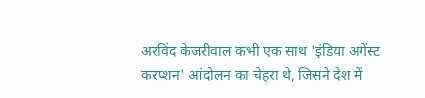अरविंद केजरीवाल कभी एक साथ 'इंडिया अगेंस्ट करप्शन' आंदोलन का चेहरा थे, जिसने देश में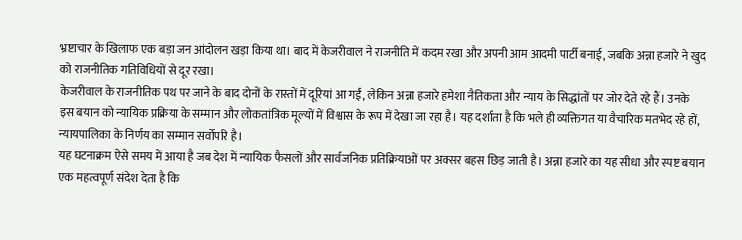भ्रष्टाचार के खिलाफ एक बड़ा जन आंदोलन खड़ा किया था। बाद में केजरीवाल ने राजनीति में कदम रखा और अपनी आम आदमी पार्टी बनाई, जबकि अन्ना हजारे ने खुद को राजनीतिक गतिविधियों से दूर रखा।
केजरीवाल के राजनीतिक पथ पर जाने के बाद दोनों के रास्तों में दूरियां आ गईं, लेकिन अन्ना हजारे हमेशा नैतिकता और न्याय के सिद्धांतों पर जोर देते रहे हैं। उनके इस बयान को न्यायिक प्रक्रिया के सम्मान और लोकतांत्रिक मूल्यों में विश्वास के रूप में देखा जा रहा है। यह दर्शाता है कि भले ही व्यक्तिगत या वैचारिक मतभेद रहे हों, न्यायपालिका के निर्णय का सम्मान सर्वोपरि है।
यह घटनाक्रम ऐसे समय में आया है जब देश में न्यायिक फैसलों और सार्वजनिक प्रतिक्रियाओं पर अक्सर बहस छिड़ जाती है। अन्ना हजारे का यह सीधा और स्पष्ट बयान एक महत्वपूर्ण संदेश देता है कि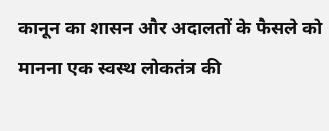कानून का शासन और अदालतों के फैसले को मानना एक स्वस्थ लोकतंत्र की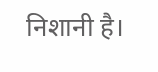निशानी है।